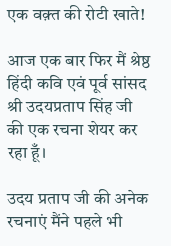एक वक़्त की रोटी खाते!

आज एक बार फिर मैं श्रेष्ठ हिंदी कवि एवं पूर्व सांसद श्री उदयप्रताप सिंह जी की एक रचना शेयर कर रहा हूँ।

उदय प्रताप जी की अनेक रचनाएं मैंने पहले भी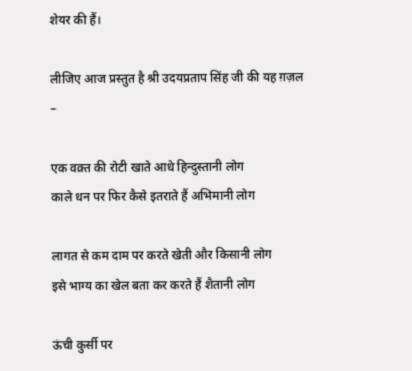शेयर की हैं।

लीजिए आज प्रस्तुत है श्री उदयप्रताप सिंह जी की यह ग़ज़ल –

एक वक़्त की रोटी खाते आधे हिन्दुस्तानी लोग
काले धन पर फिर कैसे इतराते हैं अभिमानी लोग

लागत से कम दाम पर करते खेती और किसानी लोग
इसे भाग्य का खेल बता कर करते हैं शैतानी लोग

ऊंची कुर्सी पर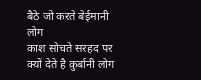बैठे जो करते बेईमानी लोग
काश सोचते सरहद पर क्यों देते है क़ुर्बानी लोग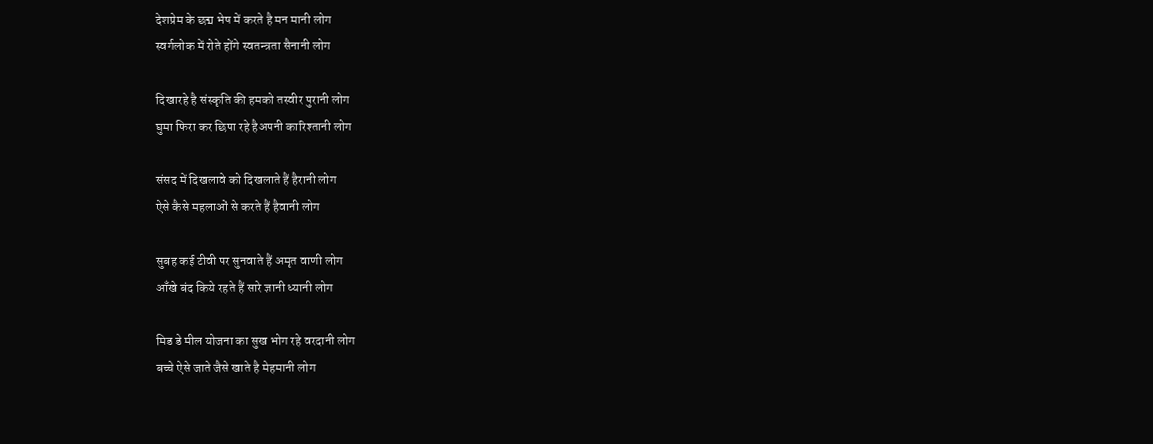देशप्रेम के छद्म भेष में करते है मन मानी लोग
स्वर्गलोक में रोते होंगे स्वतन्त्रता सैनानी लोग

दिखारहे है संस्कृति की हमको तस्वीर पुरानी लोग
घुमा फिरा कर छिपा रहे हैअपनी कारिश्तानी लोग

संसद में दिखलावे को दिखलाते हैं हैरानी लोग
ऐसे कैसे महलाओं से करते हैं हैवानी लोग

सुबह कई टीवी पर सुनवाते हैं अमृत वाणी लोग
आँखे बंद किये रहते हैं सारे ज्ञानी ध्यानी लोग

मिड डे मील योजना का सुख भोग रहे वरदानी लोग
बच्चे ऐसे जाते जैसे खाते है मेहमानी लोग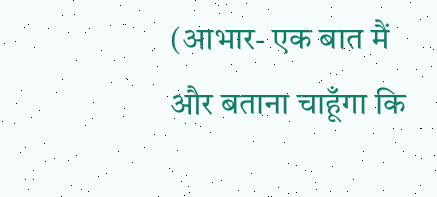(आभार- एक बात मैं और बताना चाहूँगा कि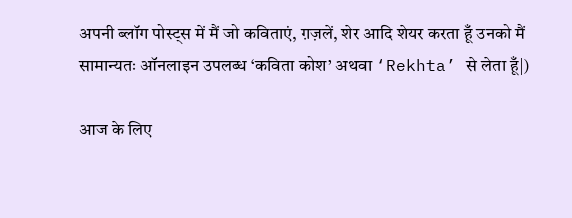अपनी ब्लॉग पोस्ट्स में मैं जो कविताएं, ग़ज़लें, शेर आदि शेयर करता हूँ उनको मैं सामान्यतः ऑनलाइन उपलब्ध ‘कविता कोश’ अथवा ‘Rekhta’ से लेता हूँ|)

आज के लिए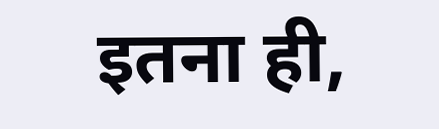इतना ही,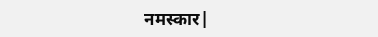नमस्कार|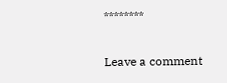********

Leave a comment